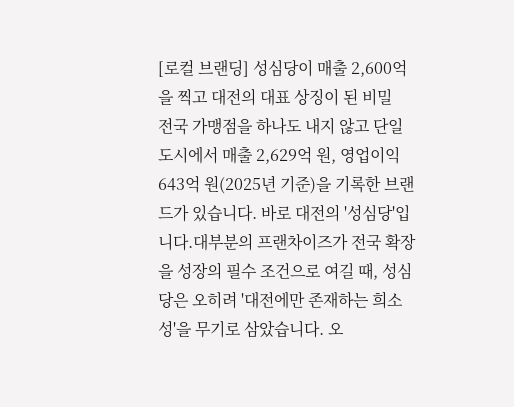[로컬 브랜딩] 성심당이 매출 2,600억을 찍고 대전의 대표 상징이 된 비밀
전국 가맹점을 하나도 내지 않고 단일 도시에서 매출 2,629억 원, 영업이익 643억 원(2025년 기준)을 기록한 브랜드가 있습니다. 바로 대전의 '성심당'입니다.대부분의 프랜차이즈가 전국 확장을 성장의 필수 조건으로 여길 때, 성심당은 오히려 '대전에만 존재하는 희소성'을 무기로 삼았습니다. 오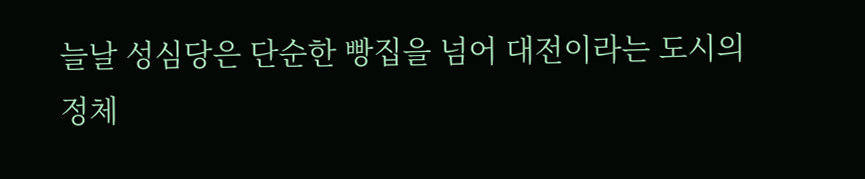늘날 성심당은 단순한 빵집을 넘어 대전이라는 도시의 정체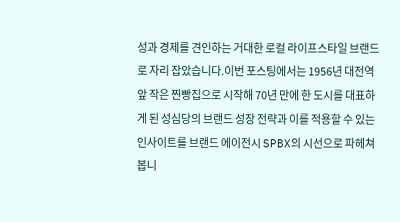성과 경제를 견인하는 거대한 로컬 라이프스타일 브랜드로 자리 잡았습니다.이번 포스팅에서는 1956년 대전역 앞 작은 찐빵집으로 시작해 70년 만에 한 도시를 대표하게 된 성심당의 브랜드 성장 전략과 이를 적용할 수 있는 인사이트를 브랜드 에이전시 SPBX의 시선으로 파헤쳐 봅니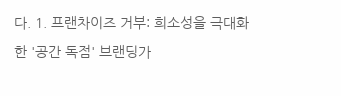다. 1. 프랜차이즈 거부: 희소성을 극대화한 '공간 독점' 브랜딩가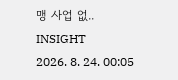맹 사업 없..
INSIGHT
2026. 8. 24. 00:05